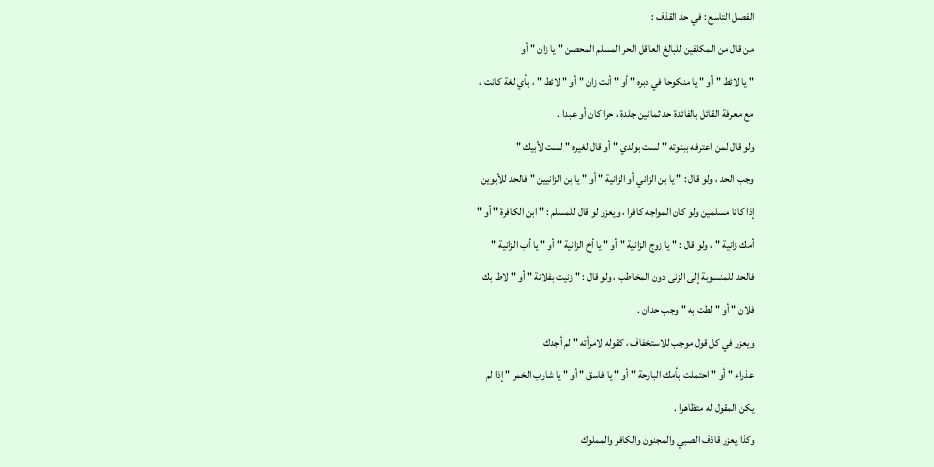الفصل التاسع : في حد القذف :
من قال من المكلفين للبالغ العاقل الحر المسلم المحصن " يا زان " أو
" يا لائط " أو " يا منكوحا في دبره " أو " أنت زان " أو " لائط " ، بأي لغة كانت ،
مع معرفة القائل بالفائدة حد ثمانين جلدة ، حرا كان أو عبدا .
ولو قال لمن اعترفه ببنوته " لست بولدي " أو قال لغيره " لست لأبيك "
وجب الحد ، ولو قال : " يا بن الزاني أو الزانية " أو " يا بن الزانيين " فالحد للأبوين
إذا كانا مسلمين ولو كان المواجه كافرا ، ويعزر لو قال للمسلم : " ابن الكافرة " أو "
أمك زانية " ، ولو قال : " يا زوج الزانية " أو " يا أخ الزانية " أو " يا أب الزانية "
فالحد للمنسوبة إلى الزنى دون المخاطب ، ولو قال : " زنيت بفلانة " أو " لاط بك
فلان " أو " لطت به " وجب حدان .
ويعزر في كل قول موجب للاستخفاف ، كقوله لامرأته " لم أجدك
عذراء " أو " احتملت بأمك البارحة " أو " يا فاسق " أو " يا شارب الخمر " إذا لم
يكن المقول له متظاهرا .
وكذا يعزر قاذف الصبي والمجنون والكافر والمملوك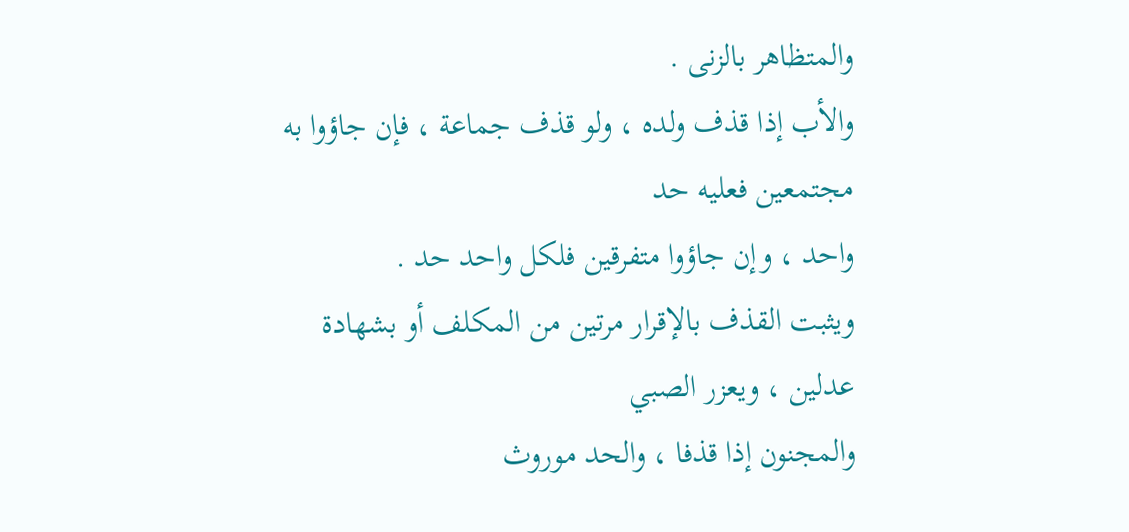والمتظاهر بالزنى .
والأب إذا قذف ولده ، ولو قذف جماعة ، فإن جاؤوا به مجتمعين فعليه حد
واحد ، وإن جاؤوا متفرقين فلكل واحد حد .
ويثبت القذف بالإقرار مرتين من المكلف أو بشهادة عدلين ، ويعزر الصبي
والمجنون إذا قذفا ، والحد موروث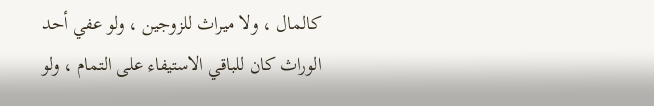كالمال ، ولا ميراث للزوجين ، ولو عفي أحد
الوراث كان للباقي الاستيفاء على التمام ، ولو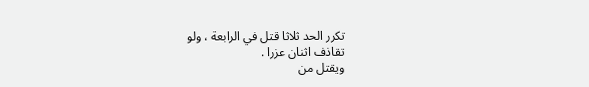تكرر الحد ثلاثا قتل في الرابعة ، ولو
تقاذف اثنان عزرا .
ويقتل من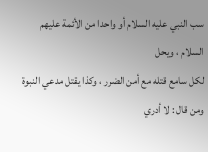سب النبي عليه السلام أو واحدا من الأئمة عليهم السلام ، ويحل
لكل سامع قتله مع أمن الضرر ، وكذا يقتل مدعي النبوة ومن قال : لا أدري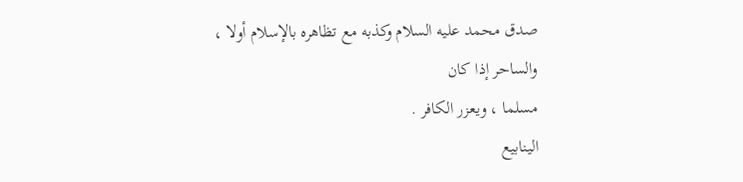صدق محمد عليه السلام وكذبه مع تظاهره بالإسلام أولا ، والساحر إذا كان
مسلما ، ويعزر الكافر .
الينابيع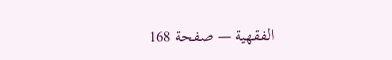الفقهية — صفحة 168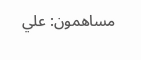مساهمون: علي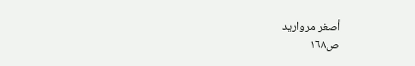أصغر مرواريد
ص١٦٨